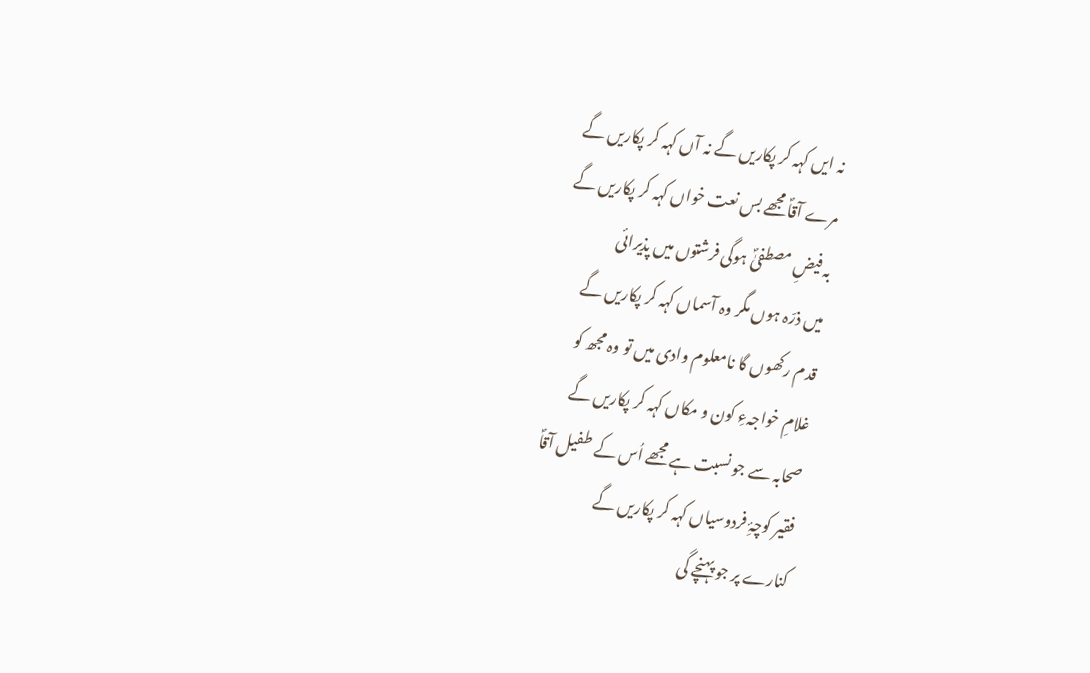نہ ایں کہہ کر پکاریں گے نہ آں کہہ کر پکاریں گے
مرے آقاؐ مجھے بس نعت خواں کہہ کر پکاریں گے
بہ فیضِ مصطفیٰؐ ہوگی فرشتوں میں پذیرائی
میں ذرّہ ہوں مگر وہ آسماں کہہ کر پکاریں گے
قدم رکھوں گا نامعلوم وادی میں تو وہ مجھ کو
غلامِ خواجہءِ کون و مکاں کہہ کر پکاریں گے
صحابہ سے جو نسبت ہے مجھے اُس کے طفیل آقاؐ
فقیر کوچۂِ فردوسیاں کہہ کر پکاریں گے
کنارے پر جو پہنچے گی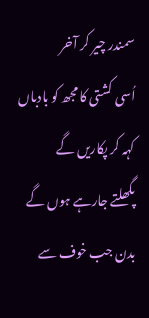سمندر چیر کر آخر
اُسی کشتی کا مجھ کو بادباں کہہ کر پکاریں گے
پگھلتے جارہے ہوں گے بدن جب خوف سے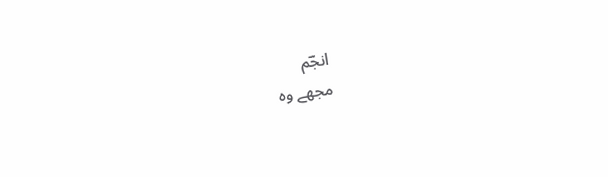انجؔم
مجھے وہ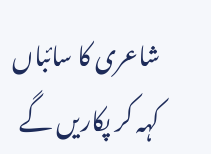شاعری کا سائباں کہہ کر پکاریں گے